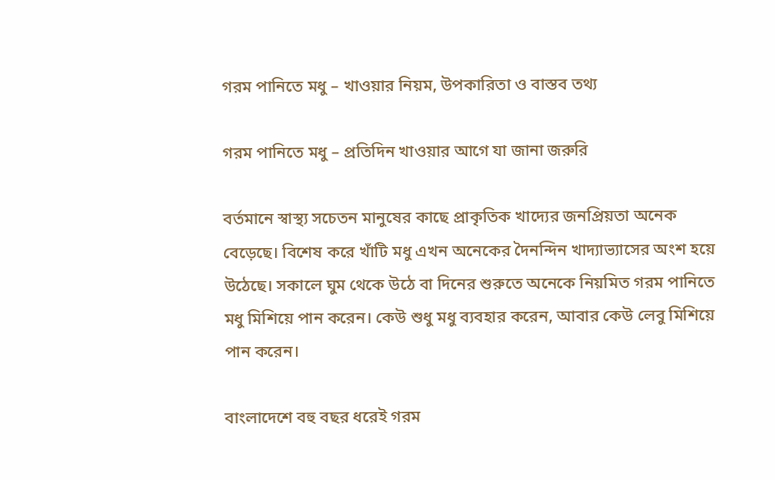গরম পানিতে মধু – খাওয়ার নিয়ম, উপকারিতা ও বাস্তব তথ্য

গরম পানিতে মধু – প্রতিদিন খাওয়ার আগে যা জানা জরুরি

বর্তমানে স্বাস্থ্য সচেতন মানুষের কাছে প্রাকৃতিক খাদ্যের জনপ্রিয়তা অনেক বেড়েছে। বিশেষ করে খাঁটি মধু এখন অনেকের দৈনন্দিন খাদ্যাভ্যাসের অংশ হয়ে উঠেছে। সকালে ঘুম থেকে উঠে বা দিনের শুরুতে অনেকে নিয়মিত গরম পানিতে মধু মিশিয়ে পান করেন। কেউ শুধু মধু ব্যবহার করেন, আবার কেউ লেবু মিশিয়ে পান করেন।

বাংলাদেশে বহু বছর ধরেই গরম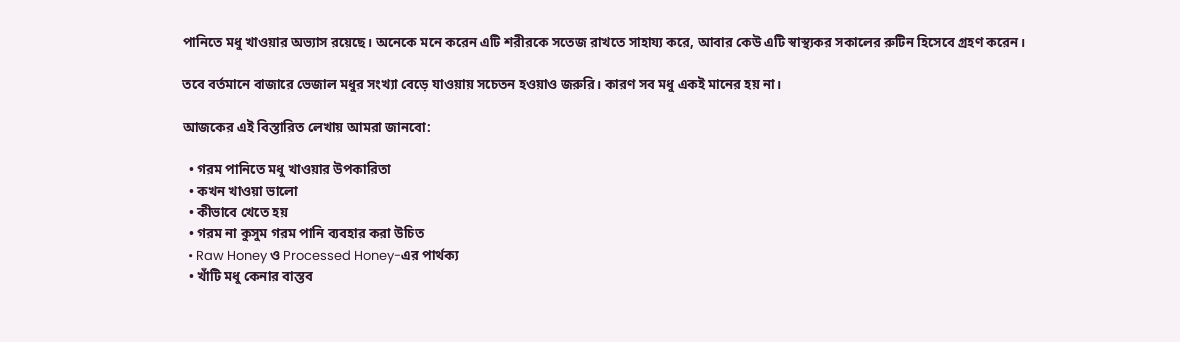পানিতে মধু খাওয়ার অভ্যাস রয়েছে। অনেকে মনে করেন এটি শরীরকে সতেজ রাখতে সাহায্য করে, আবার কেউ এটি স্বাস্থ্যকর সকালের রুটিন হিসেবে গ্রহণ করেন।

তবে বর্তমানে বাজারে ভেজাল মধুর সংখ্যা বেড়ে যাওয়ায় সচেতন হওয়াও জরুরি। কারণ সব মধু একই মানের হয় না।

আজকের এই বিস্তারিত লেখায় আমরা জানবো:

  • গরম পানিতে মধু খাওয়ার উপকারিতা
  • কখন খাওয়া ভালো
  • কীভাবে খেতে হয়
  • গরম না কুসুম গরম পানি ব্যবহার করা উচিত
  • Raw Honey ও Processed Honey-এর পার্থক্য
  • খাঁটি মধু কেনার বাস্তব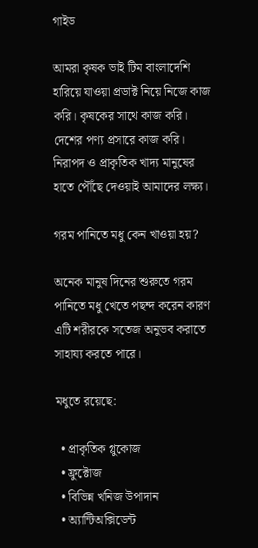গাইড

আমরা কৃষক ভাই টিম বাংলাদেশি হারিয়ে যাওয়া প্রডাক্ট নিয়ে নিজে কাজ করি। কৃষকের সাথে কাজ করি। দেশের পণ্য প্রসারে কাজ করি। নিরাপদ ও প্রাকৃতিক খাদ্য মানুষের হাতে পৌঁছে দেওয়াই আমাদের লক্ষ্য।

গরম পানিতে মধু কেন খাওয়া হয়?

অনেক মানুষ দিনের শুরুতে গরম পানিতে মধু খেতে পছন্দ করেন কারণ এটি শরীরকে সতেজ অনুভব করাতে সাহায্য করতে পারে।

মধুতে রয়েছে:

  • প্রাকৃতিক গ্লুকোজ
  • ফ্রুক্টোজ
  • বিভিন্ন খনিজ উপাদান
  • অ্যান্টিঅক্সিডেন্ট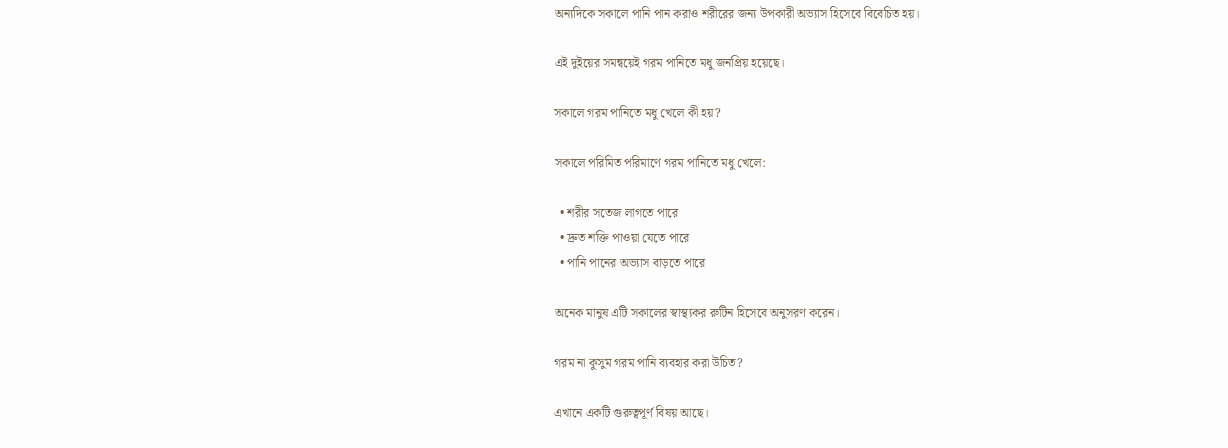অন্যদিকে সকালে পানি পান করাও শরীরের জন্য উপকারী অভ্যাস হিসেবে বিবেচিত হয়।

এই দুইয়ের সমন্বয়েই গরম পানিতে মধু জনপ্রিয় হয়েছে।

সকালে গরম পানিতে মধু খেলে কী হয়?

সকালে পরিমিত পরিমাণে গরম পানিতে মধু খেলে:

  • শরীর সতেজ লাগতে পারে
  • দ্রুত শক্তি পাওয়া যেতে পারে
  • পানি পানের অভ্যাস বাড়তে পারে

অনেক মানুষ এটি সকালের স্বাস্থ্যকর রুটিন হিসেবে অনুসরণ করেন।

গরম না কুসুম গরম পানি ব্যবহার করা উচিত?

এখানে একটি গুরুত্বপূর্ণ বিষয় আছে।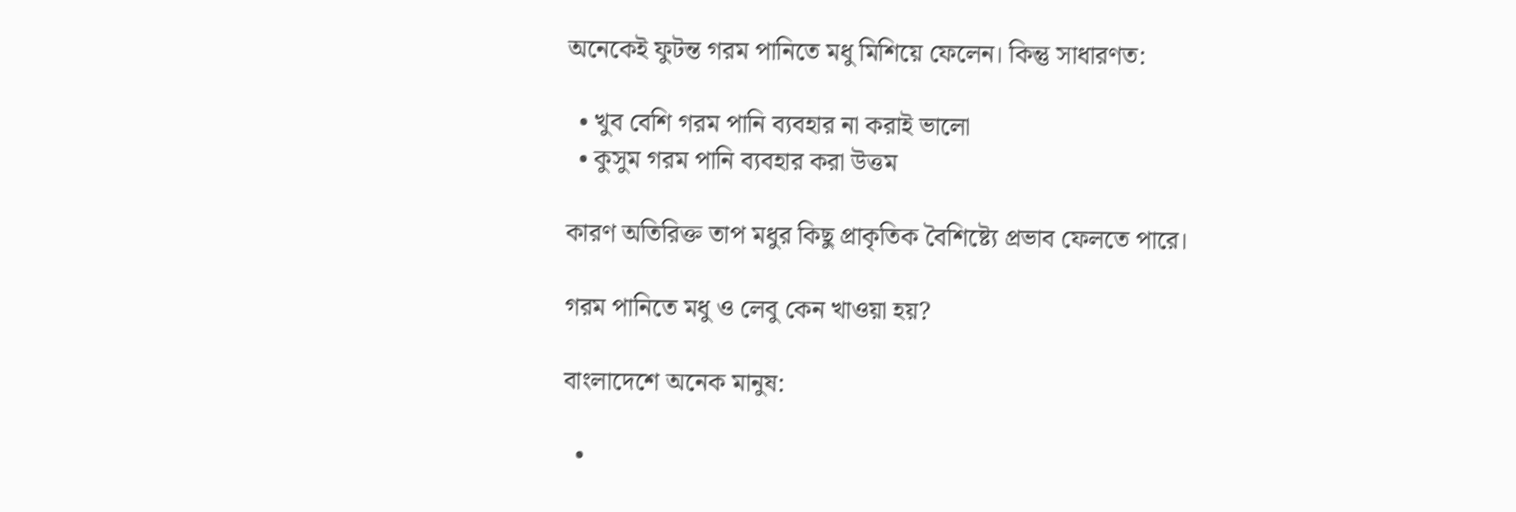অনেকেই ফুটন্ত গরম পানিতে মধু মিশিয়ে ফেলেন। কিন্তু সাধারণত:

  • খুব বেশি গরম পানি ব্যবহার না করাই ভালো
  • কুসুম গরম পানি ব্যবহার করা উত্তম

কারণ অতিরিক্ত তাপ মধুর কিছু প্রাকৃতিক বৈশিষ্ট্যে প্রভাব ফেলতে পারে।

গরম পানিতে মধু ও লেবু কেন খাওয়া হয়?

বাংলাদেশে অনেক মানুষ:

  •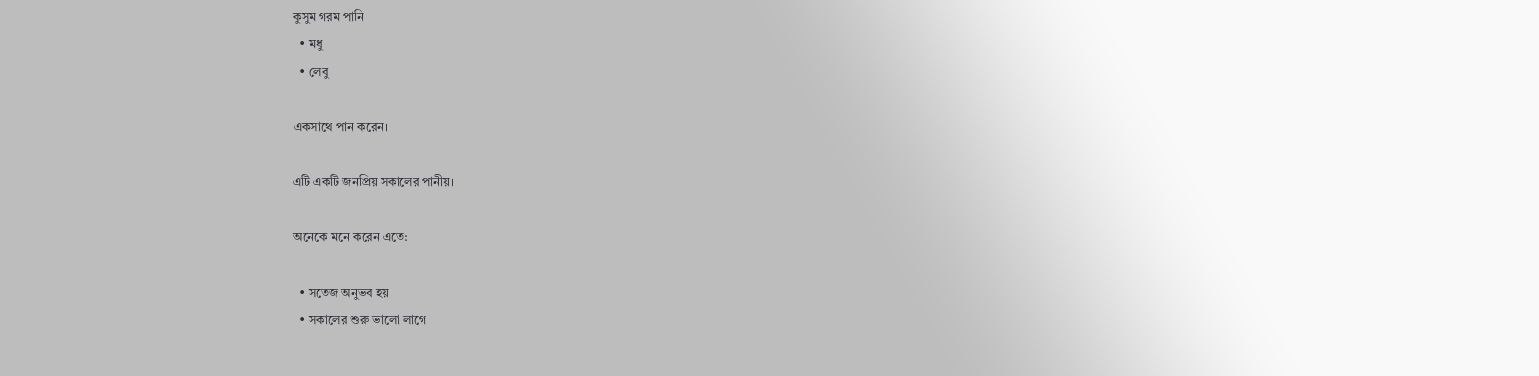কুসুম গরম পানি
  • মধু
  • লেবু

একসাথে পান করেন।

এটি একটি জনপ্রিয় সকালের পানীয়।

অনেকে মনে করেন এতে:

  • সতেজ অনুভব হয়
  • সকালের শুরু ভালো লাগে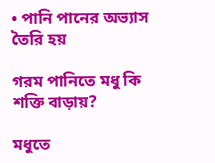• পানি পানের অভ্যাস তৈরি হয়

গরম পানিতে মধু কি শক্তি বাড়ায়?

মধুতে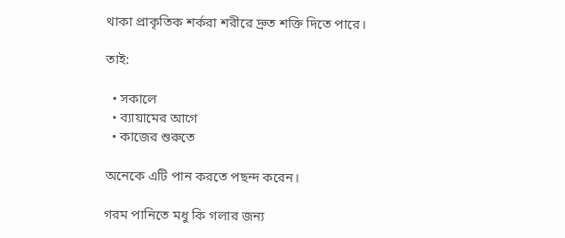থাকা প্রাকৃতিক শর্করা শরীরে দ্রুত শক্তি দিতে পারে।

তাই:

  • সকালে
  • ব্যায়ামের আগে
  • কাজের শুরুতে

অনেকে এটি পান করতে পছন্দ করেন।

গরম পানিতে মধু কি গলার জন্য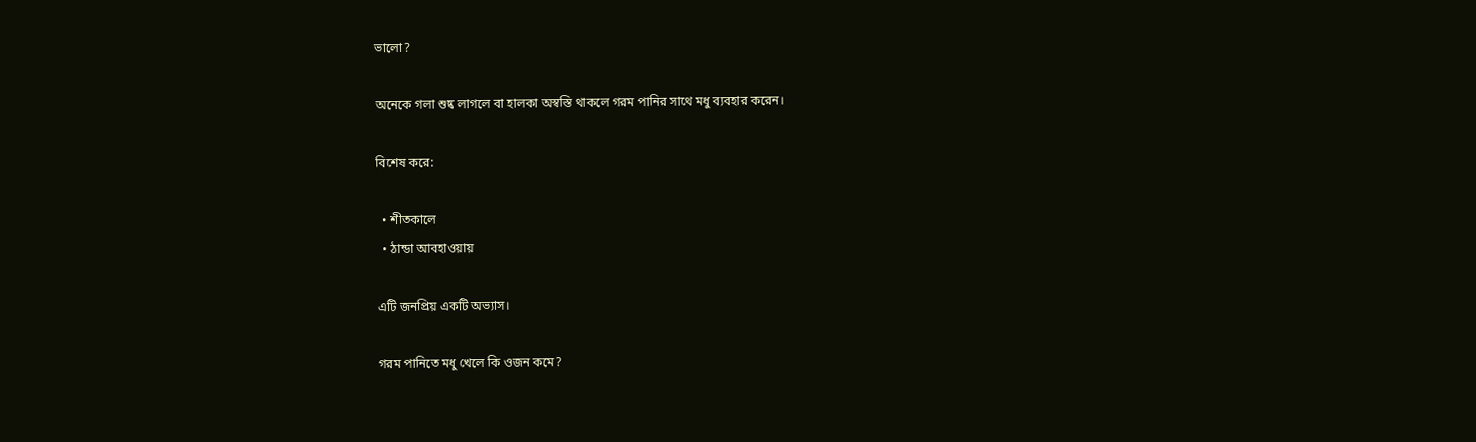ভালো?

অনেকে গলা শুষ্ক লাগলে বা হালকা অস্বস্তি থাকলে গরম পানির সাথে মধু ব্যবহার করেন।

বিশেষ করে:

  • শীতকালে
  • ঠান্ডা আবহাওয়ায়

এটি জনপ্রিয় একটি অভ্যাস।

গরম পানিতে মধু খেলে কি ওজন কমে?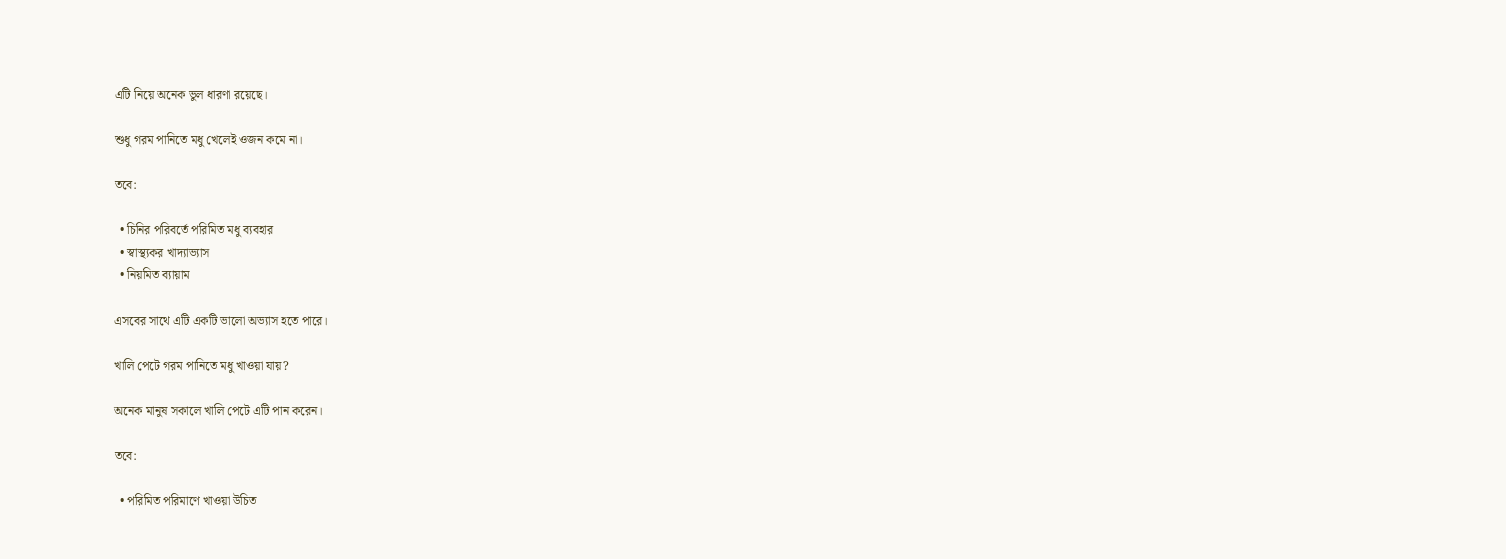এটি নিয়ে অনেক ভুল ধারণা রয়েছে।

শুধু গরম পানিতে মধু খেলেই ওজন কমে না।

তবে:

  • চিনির পরিবর্তে পরিমিত মধু ব্যবহার
  • স্বাস্থ্যকর খাদ্যাভ্যাস
  • নিয়মিত ব্যায়াম

এসবের সাথে এটি একটি ভালো অভ্যাস হতে পারে।

খালি পেটে গরম পানিতে মধু খাওয়া যায়?

অনেক মানুষ সকালে খালি পেটে এটি পান করেন।

তবে:

  • পরিমিত পরিমাণে খাওয়া উচিত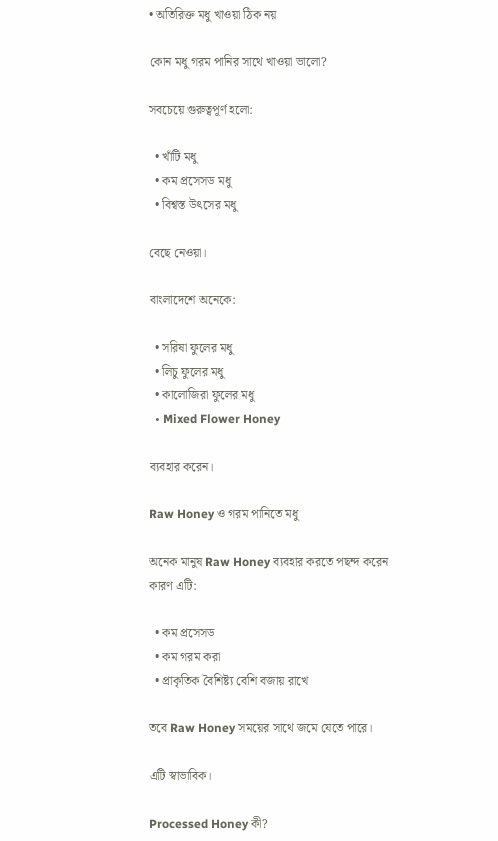• অতিরিক্ত মধু খাওয়া ঠিক নয়

কোন মধু গরম পানির সাথে খাওয়া ভালো?

সবচেয়ে গুরুত্বপূর্ণ হলো:

  • খাঁটি মধু
  • কম প্রসেসড মধু
  • বিশ্বস্ত উৎসের মধু

বেছে নেওয়া।

বাংলাদেশে অনেকে:

  • সরিষা ফুলের মধু
  • লিচু ফুলের মধু
  • কালোজিরা ফুলের মধু
  • Mixed Flower Honey

ব্যবহার করেন।

Raw Honey ও গরম পানিতে মধু

অনেক মানুষ Raw Honey ব্যবহার করতে পছন্দ করেন কারণ এটি:

  • কম প্রসেসড
  • কম গরম করা
  • প্রাকৃতিক বৈশিষ্ট্য বেশি বজায় রাখে

তবে Raw Honey সময়ের সাথে জমে যেতে পারে।

এটি স্বাভাবিক।

Processed Honey কী?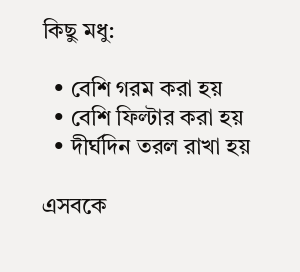কিছু মধু:

  • বেশি গরম করা হয়
  • বেশি ফিল্টার করা হয়
  • দীর্ঘদিন তরল রাখা হয়

এসবকে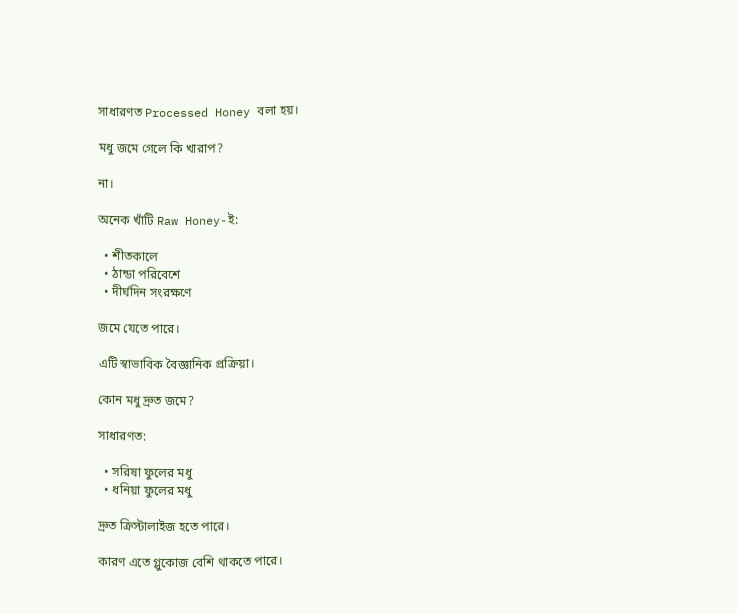সাধারণত Processed Honey বলা হয়।

মধু জমে গেলে কি খারাপ?

না।

অনেক খাঁটি Raw Honey-ই:

  • শীতকালে
  • ঠান্ডা পরিবেশে
  • দীর্ঘদিন সংরক্ষণে

জমে যেতে পারে।

এটি স্বাভাবিক বৈজ্ঞানিক প্রক্রিয়া।

কোন মধু দ্রুত জমে?

সাধারণত:

  • সরিষা ফুলের মধু
  • ধনিয়া ফুলের মধু

দ্রুত ক্রিস্টালাইজ হতে পারে।

কারণ এতে গ্লুকোজ বেশি থাকতে পারে।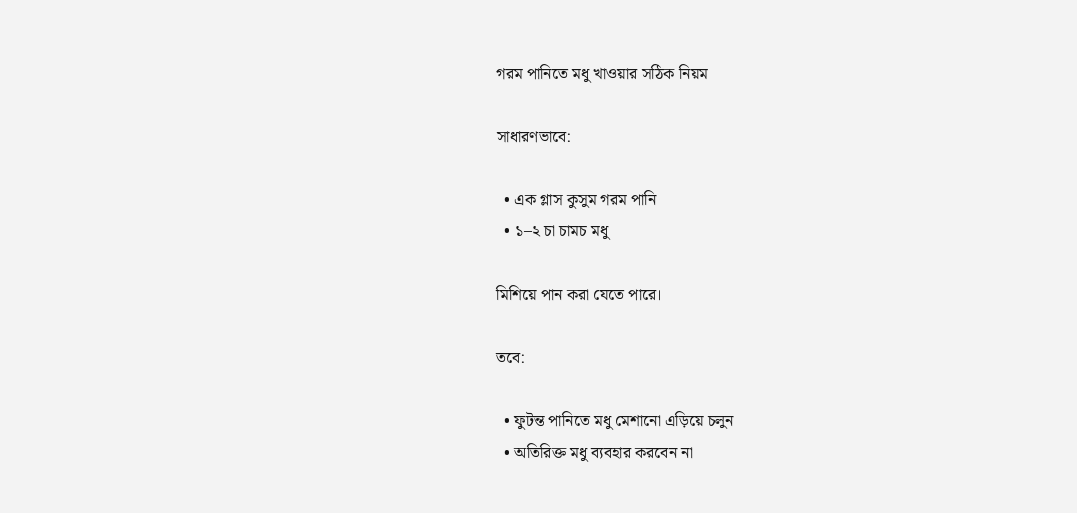গরম পানিতে মধু খাওয়ার সঠিক নিয়ম

সাধারণভাবে:

  • এক গ্লাস কুসুম গরম পানি
  • ১–২ চা চামচ মধু

মিশিয়ে পান করা যেতে পারে।

তবে:

  • ফুটন্ত পানিতে মধু মেশানো এড়িয়ে চলুন
  • অতিরিক্ত মধু ব্যবহার করবেন না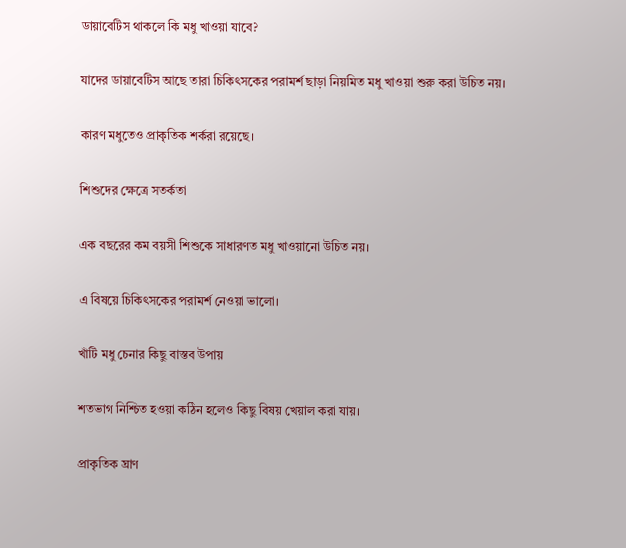ডায়াবেটিস থাকলে কি মধু খাওয়া যাবে?

যাদের ডায়াবেটিস আছে তারা চিকিৎসকের পরামর্শ ছাড়া নিয়মিত মধু খাওয়া শুরু করা উচিত নয়।

কারণ মধুতেও প্রাকৃতিক শর্করা রয়েছে।

শিশুদের ক্ষেত্রে সতর্কতা

এক বছরের কম বয়সী শিশুকে সাধারণত মধু খাওয়ানো উচিত নয়।

এ বিষয়ে চিকিৎসকের পরামর্শ নেওয়া ভালো।

খাঁটি মধু চেনার কিছু বাস্তব উপায়

শতভাগ নিশ্চিত হওয়া কঠিন হলেও কিছু বিষয় খেয়াল করা যায়।

প্রাকৃতিক ঘ্রাণ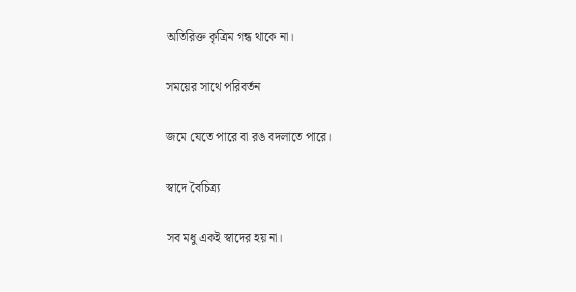অতিরিক্ত কৃত্রিম গন্ধ থাকে না।

সময়ের সাথে পরিবর্তন

জমে যেতে পারে বা রঙ বদলাতে পারে।

স্বাদে বৈচিত্র্য

সব মধু একই স্বাদের হয় না।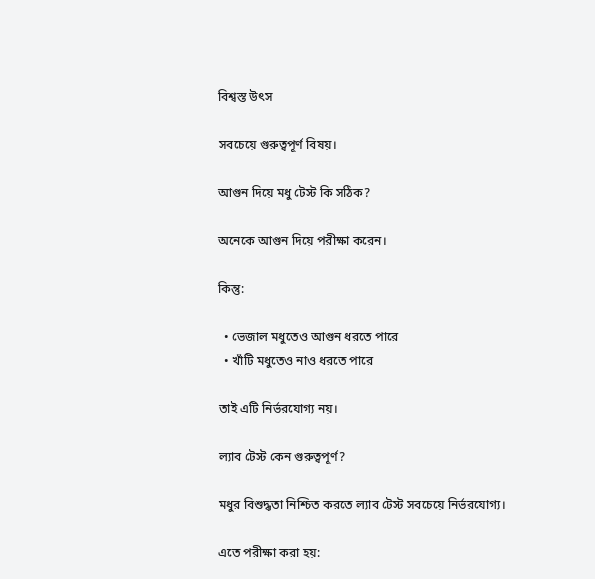বিশ্বস্ত উৎস

সবচেয়ে গুরুত্বপূর্ণ বিষয়।

আগুন দিয়ে মধু টেস্ট কি সঠিক?

অনেকে আগুন দিয়ে পরীক্ষা করেন।

কিন্তু:

  • ভেজাল মধুতেও আগুন ধরতে পারে
  • খাঁটি মধুতেও নাও ধরতে পারে

তাই এটি নির্ভরযোগ্য নয়।

ল্যাব টেস্ট কেন গুরুত্বপূর্ণ?

মধুর বিশুদ্ধতা নিশ্চিত করতে ল্যাব টেস্ট সবচেয়ে নির্ভরযোগ্য।

এতে পরীক্ষা করা হয়: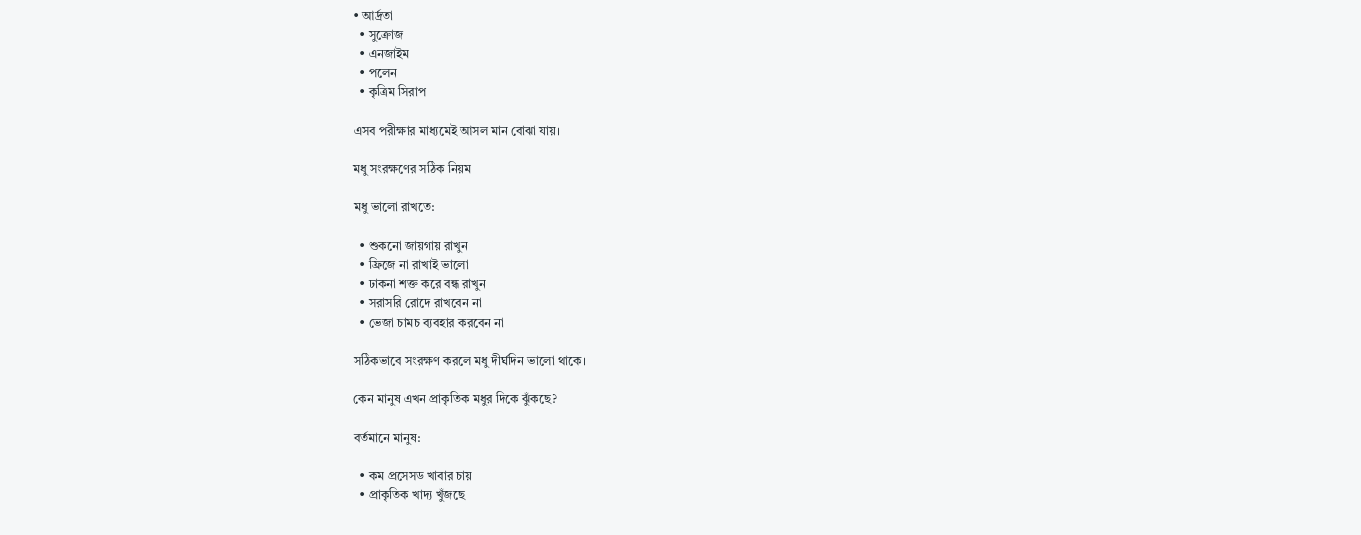• আর্দ্রতা
  • সুক্রোজ
  • এনজাইম
  • পলেন
  • কৃত্রিম সিরাপ

এসব পরীক্ষার মাধ্যমেই আসল মান বোঝা যায়।

মধু সংরক্ষণের সঠিক নিয়ম

মধু ভালো রাখতে:

  • শুকনো জায়গায় রাখুন
  • ফ্রিজে না রাখাই ভালো
  • ঢাকনা শক্ত করে বন্ধ রাখুন
  • সরাসরি রোদে রাখবেন না
  • ভেজা চামচ ব্যবহার করবেন না

সঠিকভাবে সংরক্ষণ করলে মধু দীর্ঘদিন ভালো থাকে।

কেন মানুষ এখন প্রাকৃতিক মধুর দিকে ঝুঁকছে?

বর্তমানে মানুষ:

  • কম প্রসেসড খাবার চায়
  • প্রাকৃতিক খাদ্য খুঁজছে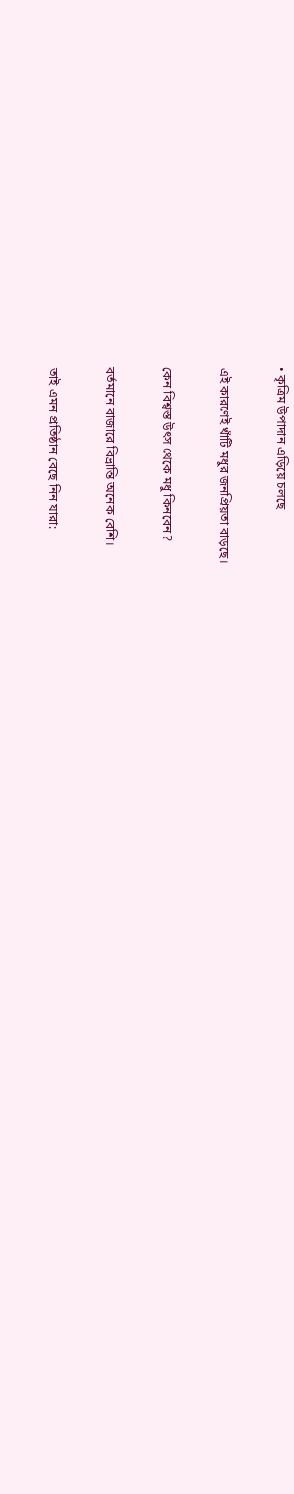• কৃত্রিম উপাদান এড়িয়ে চলছে

এই কারণেই খাঁটি মধুর জনপ্রিয়তা বাড়ছে।

কেন বিশ্বস্ত উৎস থেকে মধু কিনবেন?

বর্তমানে বাজারে বিভ্রান্তি অনেক বেশি।

তাই এমন প্রতিষ্ঠান বেছে নিন যারা: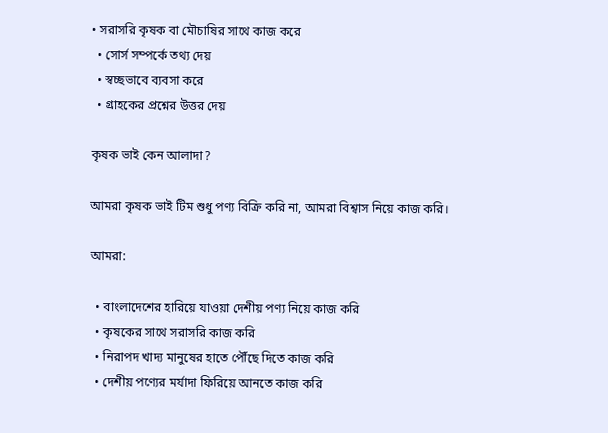• সরাসরি কৃষক বা মৌচাষির সাথে কাজ করে
  • সোর্স সম্পর্কে তথ্য দেয়
  • স্বচ্ছভাবে ব্যবসা করে
  • গ্রাহকের প্রশ্নের উত্তর দেয়

কৃষক ভাই কেন আলাদা?

আমরা কৃষক ভাই টিম শুধু পণ্য বিক্রি করি না, আমরা বিশ্বাস নিয়ে কাজ করি।

আমরা:

  • বাংলাদেশের হারিয়ে যাওয়া দেশীয় পণ্য নিয়ে কাজ করি
  • কৃষকের সাথে সরাসরি কাজ করি
  • নিরাপদ খাদ্য মানুষের হাতে পৌঁছে দিতে কাজ করি
  • দেশীয় পণ্যের মর্যাদা ফিরিয়ে আনতে কাজ করি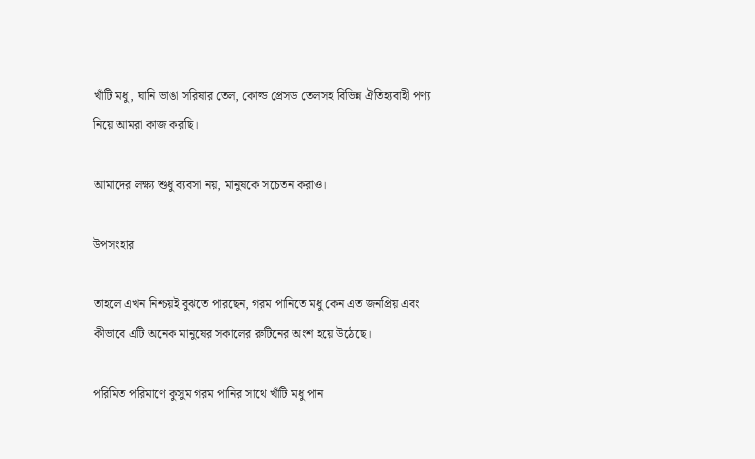খাঁটি মধু, ঘানি ভাঙা সরিষার তেল, কোল্ড প্রেসড তেলসহ বিভিন্ন ঐতিহ্যবাহী পণ্য নিয়ে আমরা কাজ করছি।

আমাদের লক্ষ্য শুধু ব্যবসা নয়, মানুষকে সচেতন করাও।

উপসংহার

তাহলে এখন নিশ্চয়ই বুঝতে পারছেন, গরম পানিতে মধু কেন এত জনপ্রিয় এবং কীভাবে এটি অনেক মানুষের সকালের রুটিনের অংশ হয়ে উঠেছে।

পরিমিত পরিমাণে কুসুম গরম পানির সাথে খাঁটি মধু পান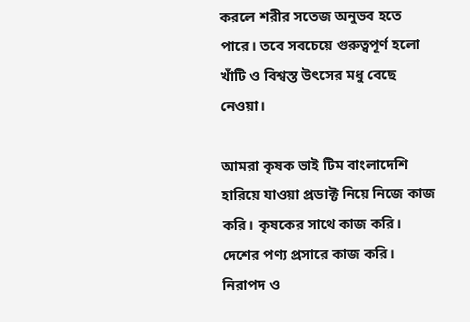করলে শরীর সতেজ অনুভব হতে পারে। তবে সবচেয়ে গুরুত্বপূর্ণ হলো খাঁটি ও বিশ্বস্ত উৎসের মধু বেছে নেওয়া।

আমরা কৃষক ভাই টিম বাংলাদেশি হারিয়ে যাওয়া প্রডাক্ট নিয়ে নিজে কাজ করি। কৃষকের সাথে কাজ করি। দেশের পণ্য প্রসারে কাজ করি। নিরাপদ ও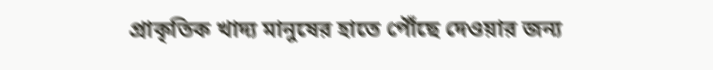প্রাকৃতিক খাদ্য মানুষের হাতে পৌঁছে দেওয়ার জন্য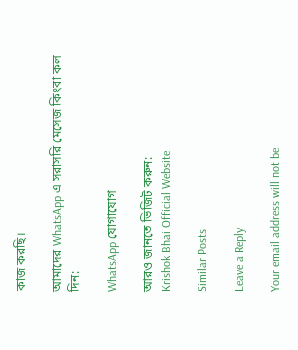কাজ করছি।

আমাদের WhatsApp এ সরাসরি মেসেজ কিংবা কল দিন:

WhatsApp যোগাযোগ

আরও জানতে ভিজিট করুন:
Krishok Bhai Official Website

Similar Posts

Leave a Reply

Your email address will not be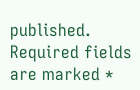published. Required fields are marked *